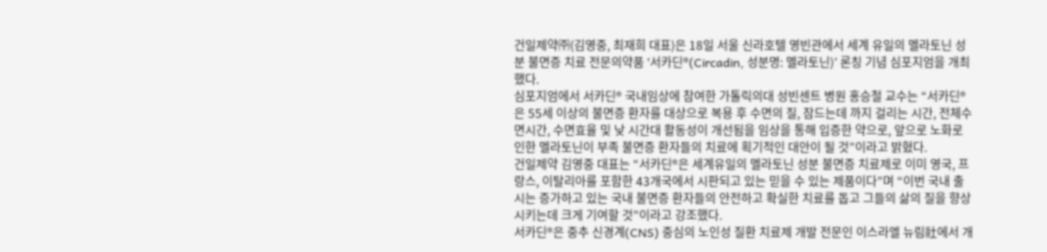건일제약㈜(김영중, 최재희 대표)은 18일 서울 신라호텔 영빈관에서 세계 유일의 멜라토닌 성분 불면증 치료 전문의약품 ‘서카딘®(Circadin, 성분명: 멜라토닌)’ 론칭 기념 심포지엄을 개최했다.
심포지엄에서 서카딘® 국내임상에 참여한 가톨릭의대 성빈센트 병원 홍승철 교수는 “서카딘®은 55세 이상의 불면증 환자를 대상으로 복용 후 수면의 질, 잠드는데 까지 걸리는 시간, 전체수면시간, 수면효율 및 낮 시간대 활동성이 개선됨을 임상을 통해 입증한 약으로, 앞으로 노화로 인한 멜라토닌이 부족 불면증 환자들의 치료에 획기적인 대안이 될 것”이라고 밝혔다.
건일제약 김영중 대표는 “서카딘®은 세계유일의 멜라토닌 성분 불면증 치료제로 이미 영국, 프랑스, 이탈리아를 포함한 43개국에서 시판되고 있는 믿을 수 있는 제품이다”며 “이번 국내 출시는 증가하고 있는 국내 불면증 환자들의 안전하고 확실한 치료를 돕고 그들의 삶의 질을 향상시키는데 크게 기여할 것”이라고 강조했다.
서카딘®은 중추 신경계(CNS) 중심의 노인성 질환 치료제 개발 전문인 이스라엘 뉴림社에서 개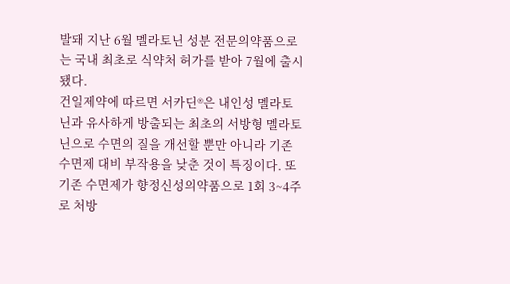발돼 지난 6월 멜라토닌 성분 전문의약품으로는 국내 최초로 식약처 허가를 받아 7월에 출시됐다.
건일제약에 따르면 서카딘®은 내인성 멜라토닌과 유사하게 방출되는 최초의 서방형 멜라토닌으로 수면의 질을 개선할 뿐만 아니라 기존수면제 대비 부작용을 낮춘 것이 특징이다. 또 기존 수면제가 향정신성의약품으로 1회 3~4주로 처방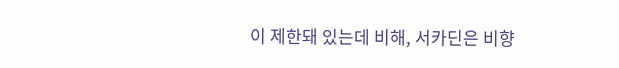이 제한돼 있는데 비해, 서카딘은 비향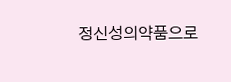정신성의약품으로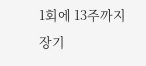1회에 13주까지 장기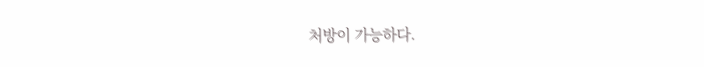처방이 가능하다.